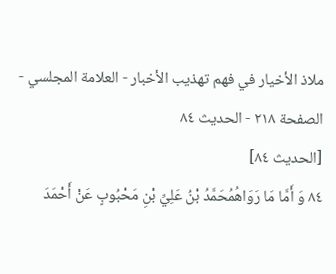ملاذ الأخيار في فهم تهذيب الأخبار - العلامة المجلسي - الصفحة ٢١٨ - الحديث ٨٤
[الحديث ٨٤]
٨٤ وَ أَمَّا مَا رَوَاهُمُحَمَّدُ بْنُ عَلِيِّ بْنِ مَحْبُوبٍ عَنْ أَحْمَدَ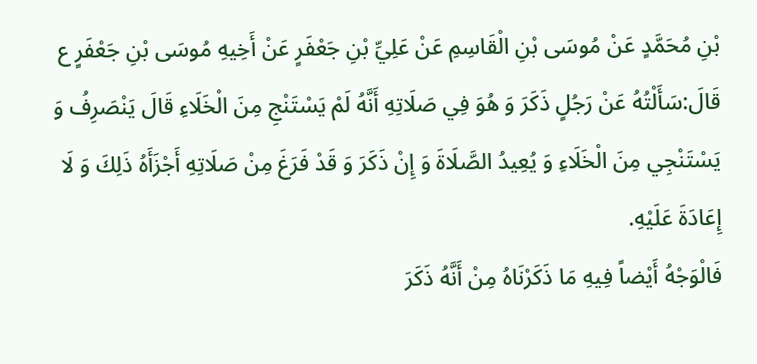بْنِ مُحَمَّدٍ عَنْ مُوسَى بْنِ الْقَاسِمِ عَنْ عَلِيِّ بْنِ جَعْفَرٍ عَنْ أَخِيهِ مُوسَى بْنِ جَعْفَرٍ ع قَالَ:سَأَلْتُهُ عَنْ رَجُلٍ ذَكَرَ وَ هُوَ فِي صَلَاتِهِ أَنَّهُ لَمْ يَسْتَنْجِ مِنَ الْخَلَاءِ قَالَ يَنْصَرِفُ وَ يَسْتَنْجِي مِنَ الْخَلَاءِ وَ يُعِيدُ الصَّلَاةَ وَ إِنْ ذَكَرَ وَ قَدْ فَرَغَ مِنْ صَلَاتِهِ أَجْزَأَهُ ذَلِكَ وَ لَا إِعَادَةَ عَلَيْهِ.
فَالْوَجْهُ أَيْضاً فِيهِ مَا ذَكَرْنَاهُ مِنْ أَنَّهُ ذَكَرَ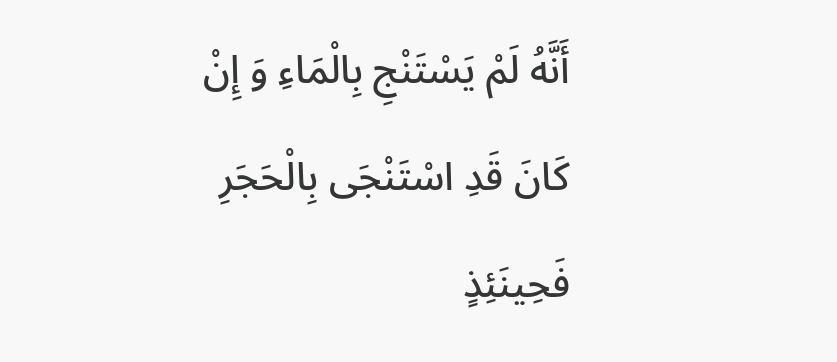أَنَّهُ لَمْ يَسْتَنْجِ بِالْمَاءِ وَ إِنْ كَانَ قَدِ اسْتَنْجَى بِالْحَجَرِ فَحِينَئِذٍ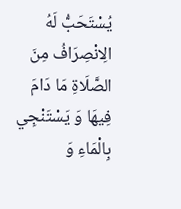يُسْتَحَبُّ لَهُ الِانْصِرَافُ مِنَ الصَّلَاةِ مَا دَامَ فِيهَا وَ يَسْتَنْجِي بِالْمَاءِ وَ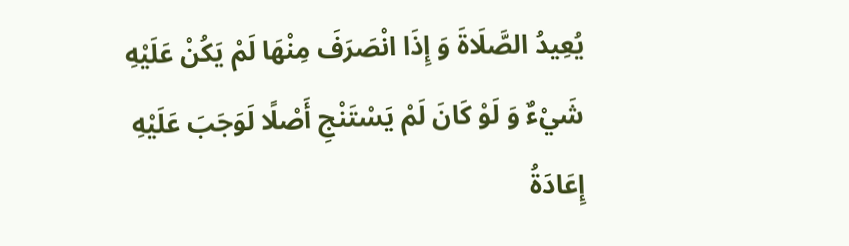يُعِيدُ الصَّلَاةَ وَ إِذَا انْصَرَفَ مِنْهَا لَمْ يَكُنْ عَلَيْهِ شَيْءٌ وَ لَوْ كَانَ لَمْ يَسْتَنْجِ أَصْلًا لَوَجَبَ عَلَيْهِ إِعَادَةُ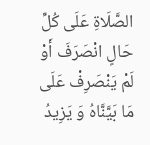الصَّلَاةِ عَلَى كُلِّ حَالٍ انْصَرَفَ أَوْ لَمْ يَنْصَرِفْ عَلَى مَا بَيَّنَّاهُ وَ يَزِيدُ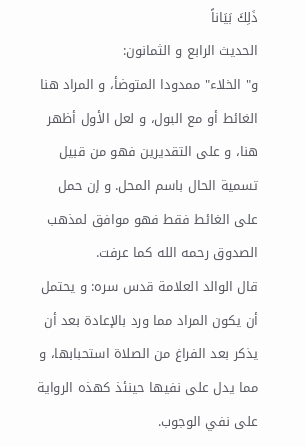ذَلِكَ بَيَاناً
الحديث الرابع و الثمانون:
و" الخلاء" ممدودا المتوضأ، و المراد هنا الغائط أو مع البول، و لعل الأول أظهر هنا، و على التقديرين فهو من قبيل تسمية الحال باسم المحل. و إن حمل على الغائط فقط فهو موافق لمذهب الصدوق رحمه الله كما عرفت.
قال الوالد العلامة قدس سره: و يحتمل أن يكون المراد مما ورد بالإعادة بعد أن يذكر بعد الفراغ من الصلاة استحبابها، و مما يدل على نفيها حينئذ كهذه الرواية على نفي الوجوب.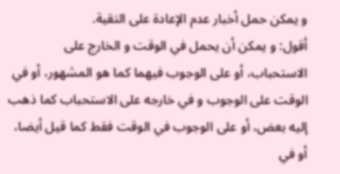و يمكن حمل أخبار عدم الإعادة على التقية.
أقول: و يمكن أن يحمل في الوقت و الخارج على الاستحباب، أو على الوجوب فيهما كما هو المشهور، أو في الوقت على الوجوب و في خارجه على الاستحباب كما ذهب إليه بعض، أو على الوجوب في الوقت فقط كما قيل أيضا، أو في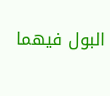البول فيهما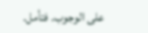على الوجوب. فتأمل.